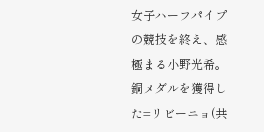女子ハーフパイプの競技を終え、感極まる小野光希。銅メダルを獲得した=リビーニョ(共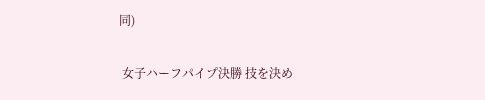同)

 女子ハーフパイプ決勝 技を決め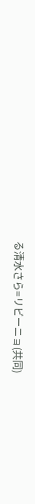る清水さら=リビーニョ(共同)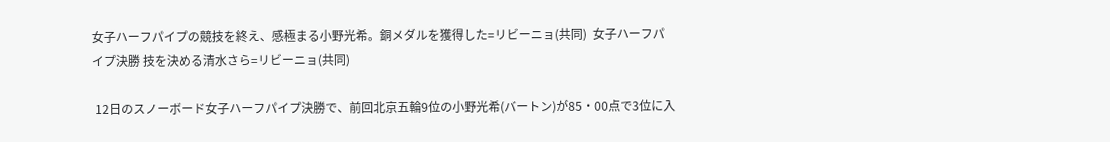女子ハーフパイプの競技を終え、感極まる小野光希。銅メダルを獲得した=リビーニョ(共同)  女子ハーフパイプ決勝 技を決める清水さら=リビーニョ(共同)

 12日のスノーボード女子ハーフパイプ決勝で、前回北京五輪9位の小野光希(バートン)が85・00点で3位に入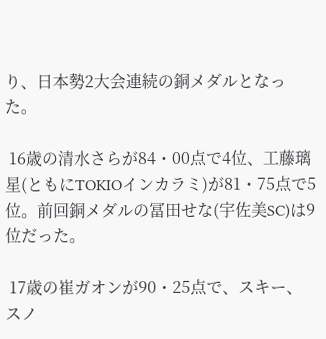り、日本勢2大会連続の銅メダルとなった。

 16歳の清水さらが84・00点で4位、工藤璃星(ともにTOKIOインカラミ)が81・75点で5位。前回銅メダルの冨田せな(宇佐美SC)は9位だった。

 17歳の崔ガオンが90・25点で、スキー、スノ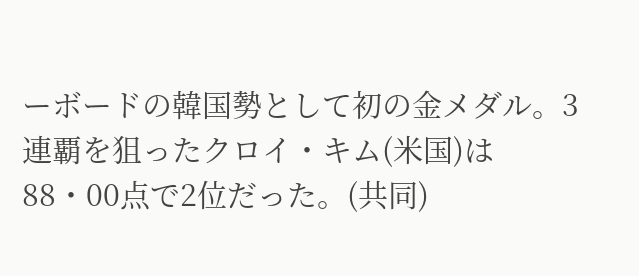ーボードの韓国勢として初の金メダル。3連覇を狙ったクロイ・キム(米国)は88・00点で2位だった。(共同)